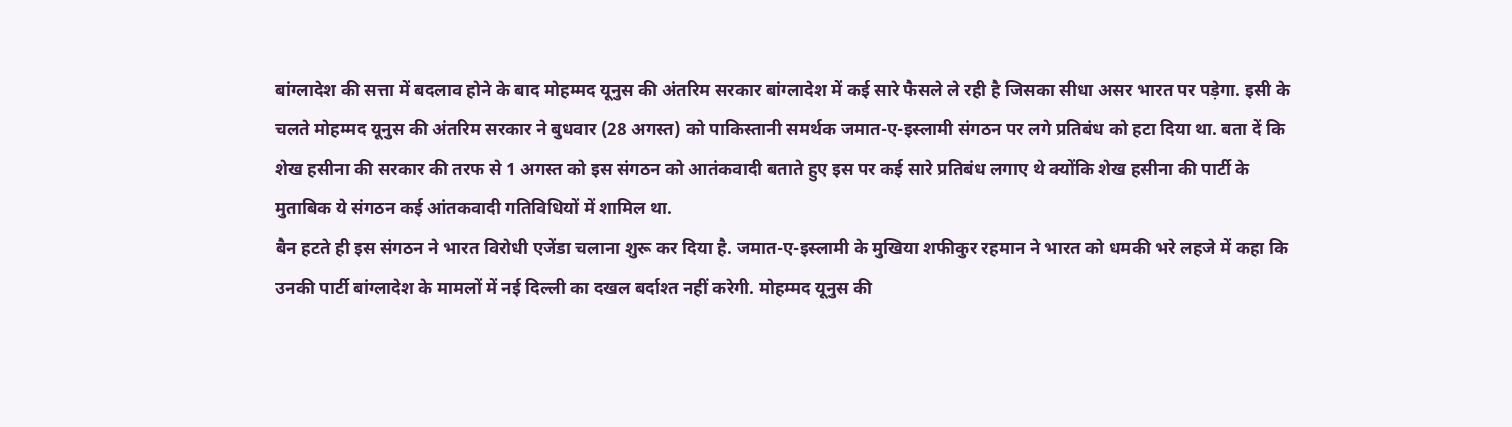बांग्लादेश की सत्ता में बदलाव होने के बाद मोहम्मद यूनुस की अंतरिम सरकार बांग्लादेश में कई सारे फैसले ले रही है जिसका सीधा असर भारत पर पड़ेगा. इसी के चलते मोहम्मद यूनुस की अंतरिम सरकार ने बुधवार (28 अगस्त) को पाकिस्तानी समर्थक जमात-ए-इस्लामी संगठन पर लगे प्रतिबंध को हटा दिया था. बता दें कि शेख हसीना की सरकार की तरफ से 1 अगस्त को इस संगठन को आतंकवादी बताते हुए इस पर कई सारे प्रतिबंध लगाए थे क्योंकि शेख हसीना की पार्टी के मुताबिक ये संगठन कई आंतकवादी गतिविधियों में शामिल था.
बैन हटते ही इस संगठन ने भारत विरोधी एजेंडा चलाना शुरू कर दिया है. जमात-ए-इस्लामी के मुखिया शफीकुर रहमान ने भारत को धमकी भरे लहजे में कहा कि उनकी पार्टी बांग्लादेश के मामलों में नई दिल्ली का दखल बर्दाश्त नहीं करेगी. मोहम्मद यूनुस की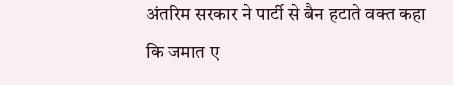अंतरिम सरकार ने पार्टी से बैन हटाते वक्त कहा कि जमात ए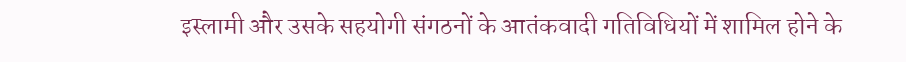इस्लामी और उसके सहयोगी संगठनों के आतंकवादी गतिविधियों में शामिल होने के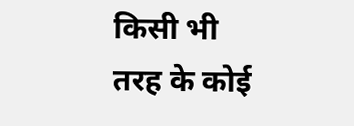किसी भी तरह के कोई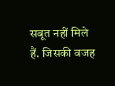सबूत नहीं मिले हैं. जिसकी वजह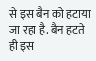से इस बैन को हटाया जा रहा है. बैन हटते ही इस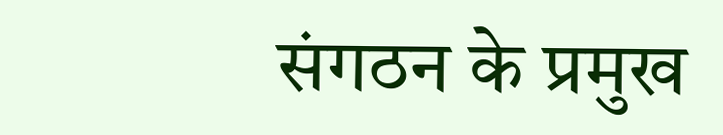संगठन के प्रमुख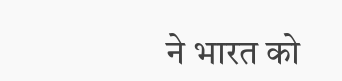ने भारत को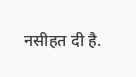नसीहत दी है.